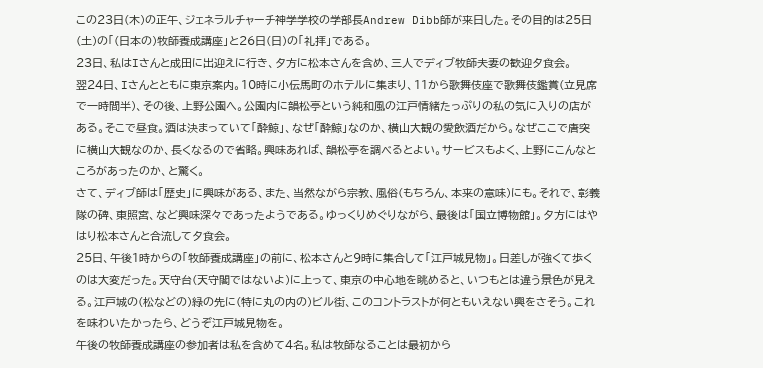この23日(木)の正午、ジェネラルチャーチ神学学校の学部長Andrew Dibb師が来日した。その目的は25日(土)の「(日本の)牧師養成講座」と26日(日)の「礼拝」である。
23日、私はIさんと成田に出迎えに行き、夕方に松本さんを含め、三人でディブ牧師夫妻の歓迎夕食会。
翌24日、Iさんとともに東京案内。10時に小伝馬町のホテルに集まり、11から歌舞伎座で歌舞伎鑑賞(立見席で一時間半)、その後、上野公園へ。公園内に韻松亭という純和風の江戸情緒たっぷりの私の気に入りの店がある。そこで昼食。酒は決まっていて「酔鯨」、なぜ「酔鯨」なのか、横山大観の愛飲酒だから。なぜここで唐突に横山大観なのか、長くなるので省略。興味あれば、韻松亭を調べるとよい。サービスもよく、上野にこんなところがあったのか、と驚く。
さて、ディブ師は「歴史」に興味がある、また、当然ながら宗教、風俗(もちろん、本来の意味)にも。それで、彰義隊の碑、東照宮、など興味深々であったようである。ゆっくりめぐりながら、最後は「国立博物館」。夕方にはやはり松本さんと合流して夕食会。
25日、午後1時からの「牧師養成講座」の前に、松本さんと9時に集合して「江戸城見物」。日差しが強くて歩くのは大変だった。天守台(天守閣ではないよ)に上って、東京の中心地を眺めると、いつもとは違う景色が見える。江戸城の(松などの)緑の先に(特に丸の内の)ビル街、このコントラストが何ともいえない興をさそう。これを味わいたかったら、どうぞ江戸城見物を。
午後の牧師養成講座の参加者は私を含めて4名。私は牧師なることは最初から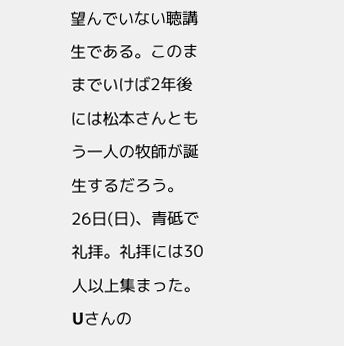望んでいない聴講生である。このままでいけば2年後には松本さんともう一人の牧師が誕生するだろう。
26日(日)、青砥で礼拝。礼拝には30人以上集まった。Uさんの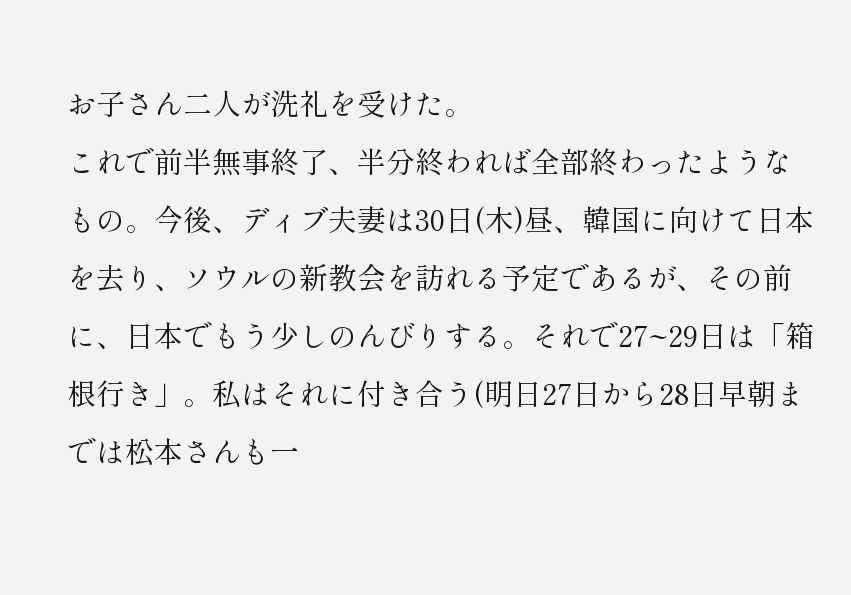お子さん二人が洗礼を受けた。
これで前半無事終了、半分終われば全部終わったようなもの。今後、ディブ夫妻は30日(木)昼、韓国に向けて日本を去り、ソウルの新教会を訪れる予定であるが、その前に、日本でもう少しのんびりする。それで27~29日は「箱根行き」。私はそれに付き合う(明日27日から28日早朝までは松本さんも一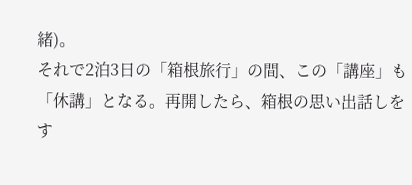緒)。
それで2泊3日の「箱根旅行」の間、この「講座」も「休講」となる。再開したら、箱根の思い出話しをす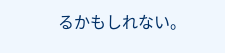るかもしれない。